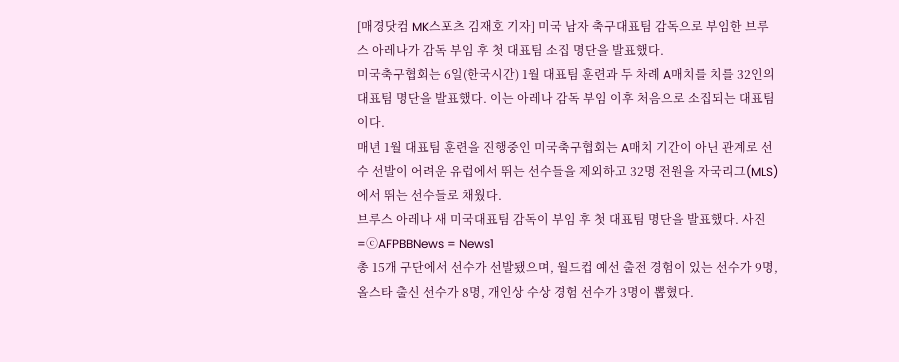[매경닷컴 MK스포츠 김재호 기자] 미국 남자 축구대표팀 감독으로 부임한 브루스 아레나가 감독 부임 후 첫 대표팀 소집 명단을 발표했다.
미국축구협회는 6일(한국시간) 1월 대표팀 훈련과 두 차례 A매치를 치를 32인의 대표팀 명단을 발표했다. 이는 아레나 감독 부임 이후 처음으로 소집되는 대표팀이다.
매년 1월 대표팀 훈련을 진행중인 미국축구협회는 A매치 기간이 아닌 관계로 선수 선발이 어려운 유럽에서 뛰는 선수들을 제외하고 32명 전원을 자국리그(MLS)에서 뛰는 선수들로 채웠다.
브루스 아레나 새 미국대표팀 감독이 부임 후 첫 대표팀 명단을 발표했다. 사진=ⓒAFPBBNews = News1
총 15개 구단에서 선수가 선발됐으며, 월드컵 예선 출전 경험이 있는 선수가 9명, 올스타 출신 선수가 8명, 개인상 수상 경험 선수가 3명이 뽑혔다.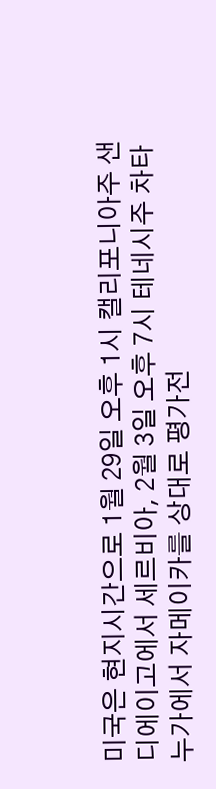미국은 현지시간으로 1월 29일 오후 1시 캘리포니아주 샌디에이고에서 세르비아, 2월 3일 오후 7시 테네시주 차타누가에서 자메이카를 상대로 평가전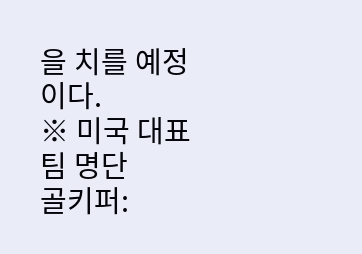을 치를 예정이다.
※ 미국 대표팀 명단
골키퍼: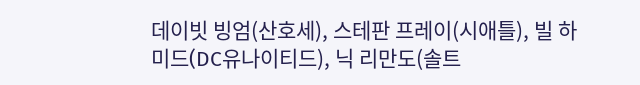데이빗 빙엄(산호세), 스테판 프레이(시애틀), 빌 하미드(DC유나이티드), 닉 리만도(솔트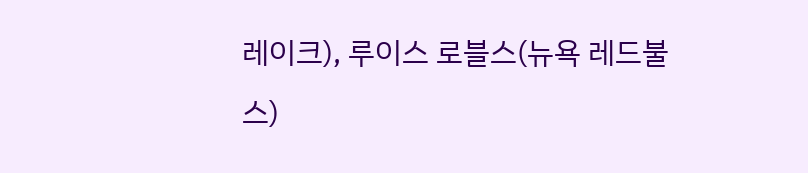레이크), 루이스 로블스(뉴욕 레드불스)